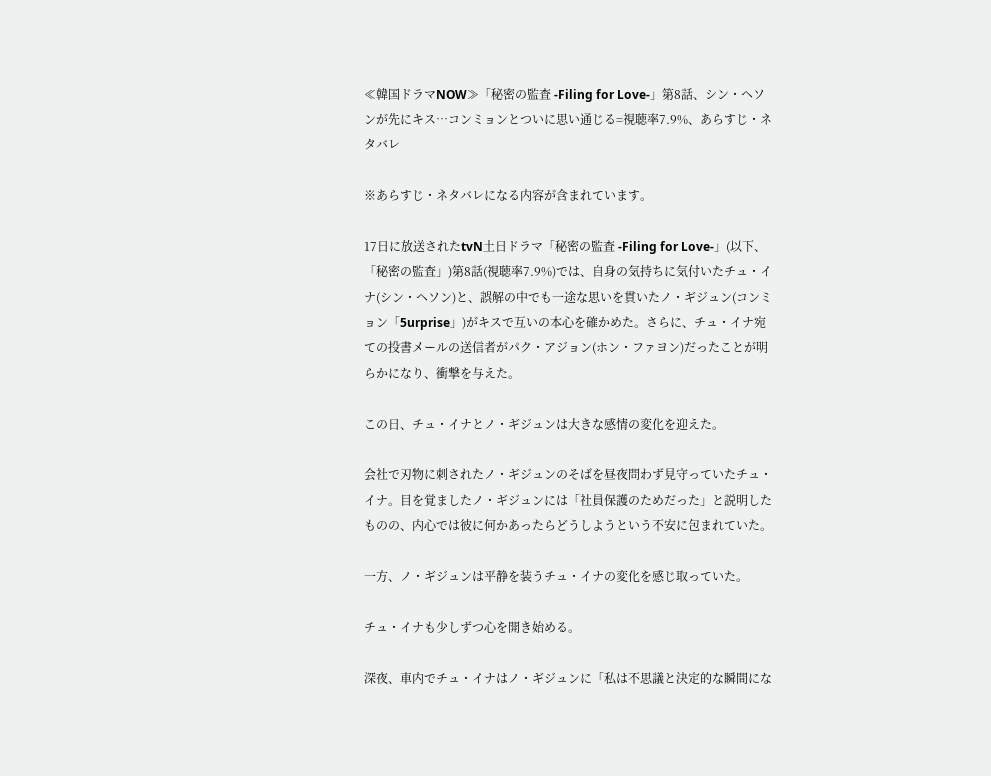≪韓国ドラマNOW≫「秘密の監査 -Filing for Love-」第8話、シン・ヘソンが先にキス…コンミョンとついに思い通じる=視聴率7.9%、あらすじ・ネタバレ

※あらすじ・ネタバレになる内容が含まれています。

17日に放送されたtvN土日ドラマ「秘密の監査 -Filing for Love-」(以下、「秘密の監査」)第8話(視聴率7.9%)では、自身の気持ちに気付いたチュ・イナ(シン・ヘソン)と、誤解の中でも一途な思いを貫いたノ・ギジュン(コンミョン「5urprise」)がキスで互いの本心を確かめた。さらに、チュ・イナ宛ての投書メールの送信者がパク・アジョン(ホン・ファヨン)だったことが明らかになり、衝撃を与えた。

この日、チュ・イナとノ・ギジュンは大きな感情の変化を迎えた。

会社で刃物に刺されたノ・ギジュンのそばを昼夜問わず見守っていたチュ・イナ。目を覚ましたノ・ギジュンには「社員保護のためだった」と説明したものの、内心では彼に何かあったらどうしようという不安に包まれていた。

一方、ノ・ギジュンは平静を装うチュ・イナの変化を感じ取っていた。

チュ・イナも少しずつ心を開き始める。

深夜、車内でチュ・イナはノ・ギジュンに「私は不思議と決定的な瞬間にな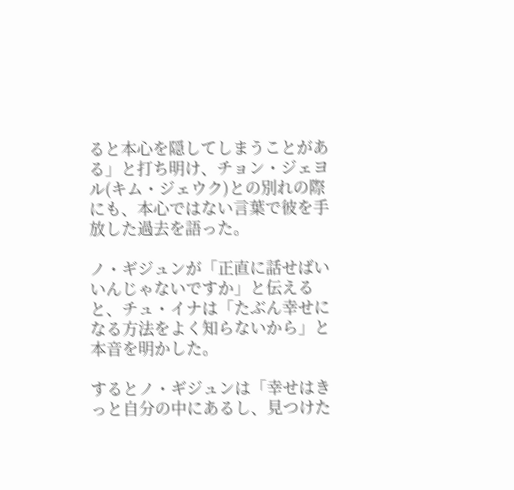ると本心を隠してしまうことがある」と打ち明け、チョン・ジェヨル(キム・ジェウク)との別れの際にも、本心ではない言葉で彼を手放した過去を語った。

ノ・ギジュンが「正直に話せばいいんじゃないですか」と伝えると、チュ・イナは「たぶん幸せになる方法をよく知らないから」と本音を明かした。

するとノ・ギジュンは「幸せはきっと自分の中にあるし、見つけた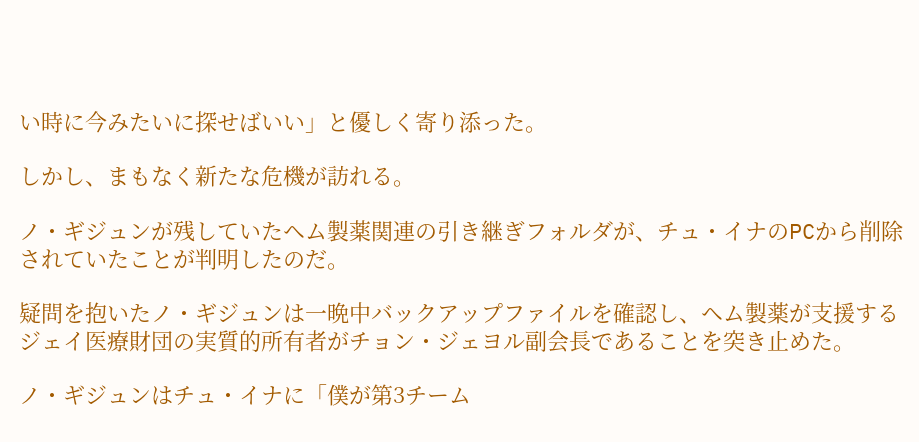い時に今みたいに探せばいい」と優しく寄り添った。

しかし、まもなく新たな危機が訪れる。

ノ・ギジュンが残していたヘム製薬関連の引き継ぎフォルダが、チュ・イナのPCから削除されていたことが判明したのだ。

疑問を抱いたノ・ギジュンは一晩中バックアップファイルを確認し、ヘム製薬が支援するジェイ医療財団の実質的所有者がチョン・ジェヨル副会長であることを突き止めた。

ノ・ギジュンはチュ・イナに「僕が第3チーム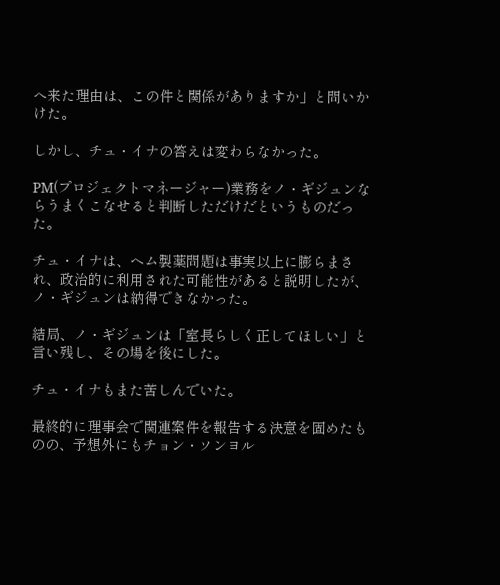へ来た理由は、この件と関係がありますか」と問いかけた。

しかし、チュ・イナの答えは変わらなかった。

PM(プロジェクトマネージャー)業務をノ・ギジュンならうまくこなせると判断しただけだというものだった。

チュ・イナは、ヘム製薬問題は事実以上に膨らまされ、政治的に利用された可能性があると説明したが、ノ・ギジュンは納得できなかった。

結局、ノ・ギジュンは「室長らしく正してほしい」と言い残し、その場を後にした。

チュ・イナもまた苦しんでいた。

最終的に理事会で関連案件を報告する決意を固めたものの、予想外にもチョン・ソンヨル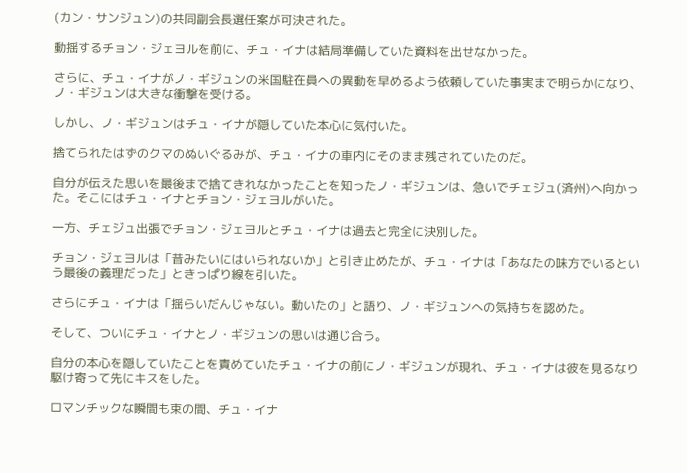(カン・サンジュン)の共同副会長選任案が可決された。

動揺するチョン・ジェヨルを前に、チュ・イナは結局準備していた資料を出せなかった。

さらに、チュ・イナがノ・ギジュンの米国駐在員への異動を早めるよう依頼していた事実まで明らかになり、ノ・ギジュンは大きな衝撃を受ける。

しかし、ノ・ギジュンはチュ・イナが隠していた本心に気付いた。

捨てられたはずのクマのぬいぐるみが、チュ・イナの車内にそのまま残されていたのだ。

自分が伝えた思いを最後まで捨てきれなかったことを知ったノ・ギジュンは、急いでチェジュ(済州)へ向かった。そこにはチュ・イナとチョン・ジェヨルがいた。

一方、チェジュ出張でチョン・ジェヨルとチュ・イナは過去と完全に決別した。

チョン・ジェヨルは「昔みたいにはいられないか」と引き止めたが、チュ・イナは「あなたの味方でいるという最後の義理だった」ときっぱり線を引いた。

さらにチュ・イナは「揺らいだんじゃない。動いたの」と語り、ノ・ギジュンへの気持ちを認めた。

そして、ついにチュ・イナとノ・ギジュンの思いは通じ合う。

自分の本心を隠していたことを責めていたチュ・イナの前にノ・ギジュンが現れ、チュ・イナは彼を見るなり駆け寄って先にキスをした。

ロマンチックな瞬間も束の間、チュ・イナ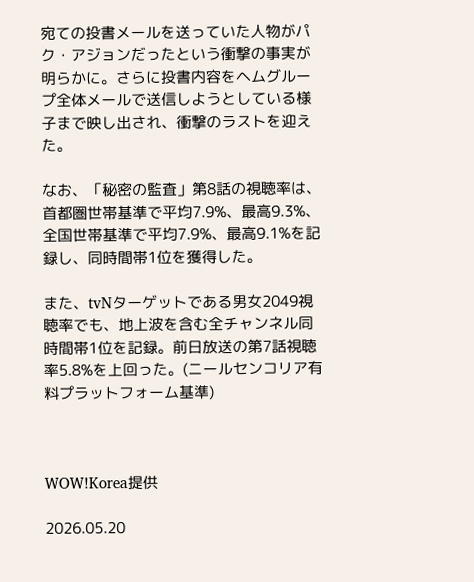宛ての投書メールを送っていた人物がパク・アジョンだったという衝撃の事実が明らかに。さらに投書内容をヘムグループ全体メールで送信しようとしている様子まで映し出され、衝撃のラストを迎えた。

なお、「秘密の監査」第8話の視聴率は、首都圏世帯基準で平均7.9%、最高9.3%、全国世帯基準で平均7.9%、最高9.1%を記録し、同時間帯1位を獲得した。

また、tvNターゲットである男女2049視聴率でも、地上波を含む全チャンネル同時間帯1位を記録。前日放送の第7話視聴率5.8%を上回った。(ニールセンコリア有料プラットフォーム基準)



WOW!Korea提供

2026.05.20